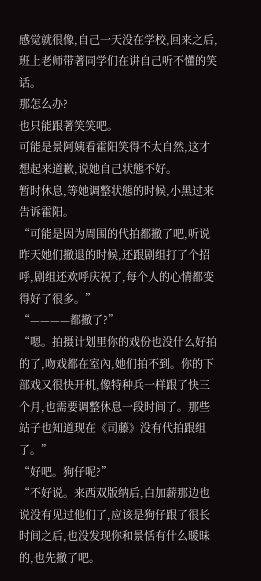感觉就很像,自己一天没在学校,回来之后,班上老师带著同学们在讲自己听不懂的笑话。
那怎么办?
也只能跟著笑笑吧。
可能是景阿姨看霍阳笑得不太自然,这才想起来道歉,说她自己状態不好。
暂时休息,等她调整状態的时候,小黑过来告诉霍阳。
“可能是因为周围的代拍都撤了吧,听说昨天她们撤退的时候,还跟剧组打了个招呼,剧组还欢呼庆祝了,每个人的心情都变得好了很多。”
“————都撤了?”
“嗯。拍摄计划里你的戏份也没什么好拍的了,吻戏都在室內,她们拍不到。你的下部戏又很快开机,像特种兵一样跟了快三个月,也需要调整休息一段时间了。那些站子也知道现在《司藤》没有代拍跟组了。”
“好吧。狗仔呢?”
“不好说。来西双版纳后,白加薪那边也说没有见过他们了,应该是狗仔跟了很长时间之后,也没发现你和景恬有什么暖昧的,也先撤了吧。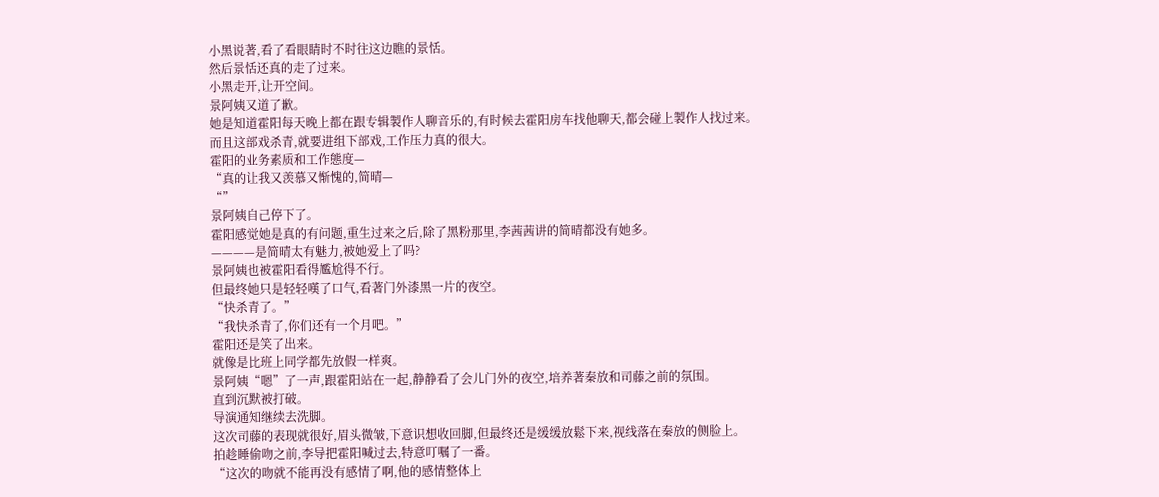小黑说著,看了看眼睛时不时往这边瞧的景恬。
然后景恬还真的走了过来。
小黑走开,让开空间。
景阿姨又道了歉。
她是知道霍阳每天晚上都在跟专辑製作人聊音乐的,有时候去霍阳房车找他聊天,都会碰上製作人找过来。
而且这部戏杀青,就要进组下部戏,工作压力真的很大。
霍阳的业务素质和工作態度—
“真的让我又羡慕又惭愧的,简晴—
“”
景阿姨自己停下了。
霍阳感觉她是真的有问题,重生过来之后,除了黑粉那里,李茜茜讲的简晴都没有她多。
————是简晴太有魅力,被她爱上了吗?
景阿姨也被霍阳看得尷尬得不行。
但最终她只是轻轻嘆了口气,看著门外漆黑一片的夜空。
“快杀青了。”
“我快杀青了,你们还有一个月吧。”
霍阳还是笑了出来。
就像是比班上同学都先放假一样爽。
景阿姨“嗯”了一声,跟霍阳站在一起,静静看了会儿门外的夜空,培养著秦放和司藤之前的氛围。
直到沉默被打破。
导演通知继续去洗脚。
这次司藤的表现就很好,眉头微皱,下意识想收回脚,但最终还是缓缓放鬆下来,视线落在秦放的侧脸上。
拍趁睡偷吻之前,李导把霍阳喊过去,特意叮嘱了一番。
“这次的吻就不能再没有感情了啊,他的感情整体上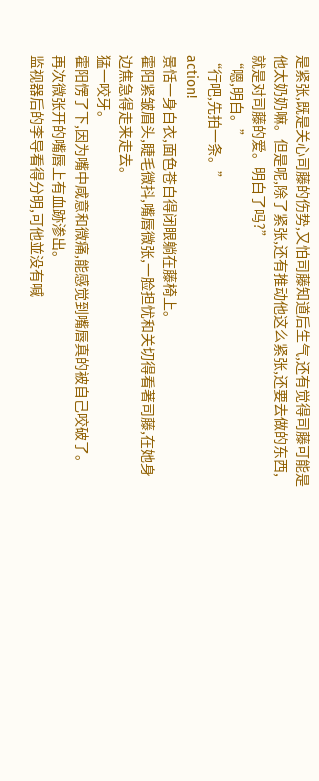是紧张,既是关心司藤的伤势,又怕司藤知道后生气,还有觉得司藤可能是他太奶奶嘛。但是呢,除了紧张,还有推动他这么紧张,还要去做的东西,就是对司藤的爱。明白了吗?”
“嗯,明白。”
“行吧,先拍一条。”
action!
景恬一身白衣,面色苍白得闭眼躺在藤椅上。
霍阳紧皱眉头,睫毛微抖,嘴唇微张,一脸担忧和关切得看著司藤,在她身边焦急得走来走去。
猛一咬牙。
霍阳愣了下,因为嘴中咸意和微痛,能感觉到嘴唇真的被自己咬破了。
再次微张开的嘴唇上有血跡渗出。
监视器后的李导看得分明,可他並没有喊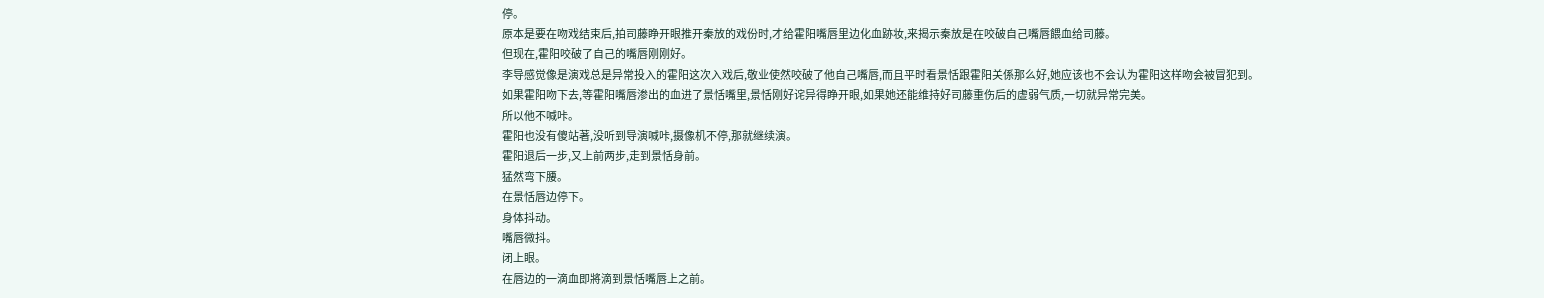停。
原本是要在吻戏结束后,拍司藤睁开眼推开秦放的戏份时,才给霍阳嘴唇里边化血跡妆,来揭示秦放是在咬破自己嘴唇餵血给司藤。
但现在,霍阳咬破了自己的嘴唇刚刚好。
李导感觉像是演戏总是异常投入的霍阳这次入戏后,敬业使然咬破了他自己嘴唇,而且平时看景恬跟霍阳关係那么好,她应该也不会认为霍阳这样吻会被冒犯到。
如果霍阳吻下去,等霍阳嘴唇渗出的血进了景恬嘴里,景恬刚好诧异得睁开眼,如果她还能维持好司藤重伤后的虚弱气质,一切就异常完美。
所以他不喊咔。
霍阳也没有傻站著,没听到导演喊咔,摄像机不停,那就继续演。
霍阳退后一步,又上前两步,走到景恬身前。
猛然弯下腰。
在景恬唇边停下。
身体抖动。
嘴唇微抖。
闭上眼。
在唇边的一滴血即將滴到景恬嘴唇上之前。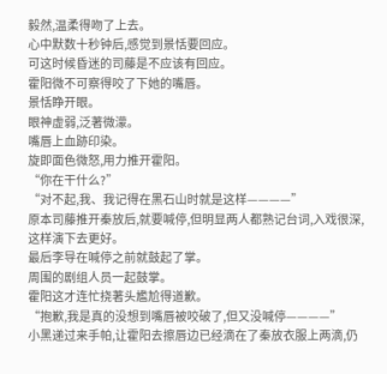毅然,温柔得吻了上去。
心中默数十秒钟后,感觉到景恬要回应。
可这时候昏迷的司藤是不应该有回应。
霍阳微不可察得咬了下她的嘴唇。
景恬睁开眼。
眼神虚弱,泛著微濛。
嘴唇上血跡印染。
旋即面色微怒,用力推开霍阳。
“你在干什么?”
“对不起,我、我记得在黑石山时就是这样————”
原本司藤推开秦放后,就要喊停,但明显两人都熟记台词,入戏很深,这样演下去更好。
最后李导在喊停之前就鼓起了掌。
周围的剧组人员一起鼓掌。
霍阳这才连忙挠著头尷尬得道歉。
“抱歉,我是真的没想到嘴唇被咬破了,但又没喊停————”
小黑递过来手帕,让霍阳去擦唇边已经滴在了秦放衣服上两滴,仍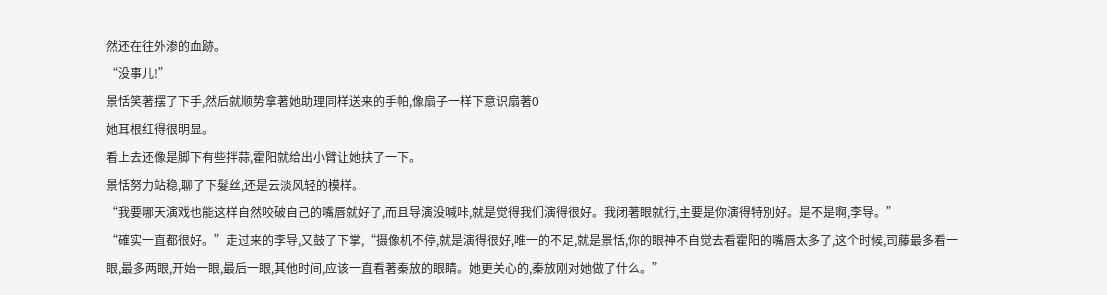然还在往外渗的血跡。
“没事儿!”
景恬笑著摆了下手,然后就顺势拿著她助理同样送来的手帕,像扇子一样下意识扇著0
她耳根红得很明显。
看上去还像是脚下有些拌蒜,霍阳就给出小臂让她扶了一下。
景恬努力站稳,聊了下髮丝,还是云淡风轻的模样。
“我要哪天演戏也能这样自然咬破自己的嘴唇就好了,而且导演没喊咔,就是觉得我们演得很好。我闭著眼就行,主要是你演得特別好。是不是啊,李导。”
“確实一直都很好。”走过来的李导,又鼓了下掌,“摄像机不停,就是演得很好,唯一的不足,就是景恬,你的眼神不自觉去看霍阳的嘴唇太多了,这个时候,司藤最多看一眼,最多两眼,开始一眼,最后一眼,其他时间,应该一直看著秦放的眼睛。她更关心的,秦放刚对她做了什么。”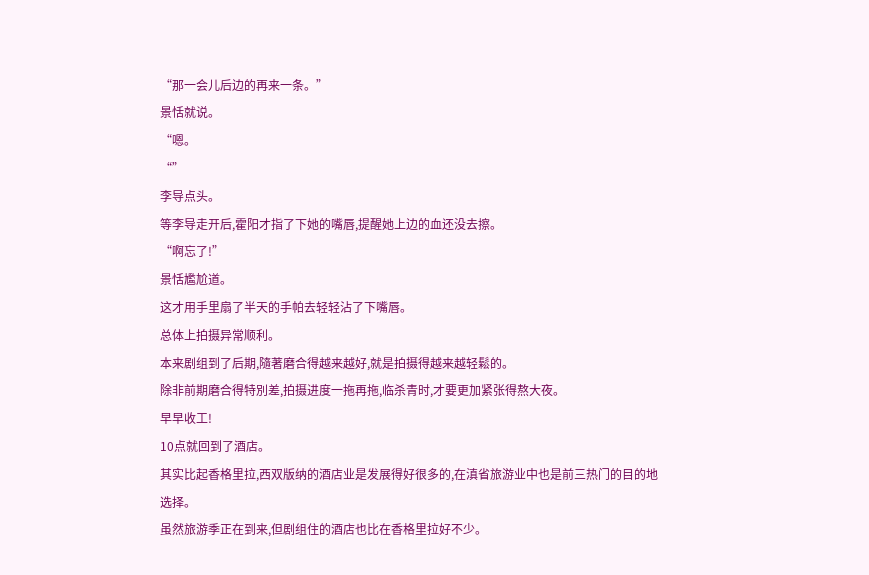“那一会儿后边的再来一条。”
景恬就说。
“嗯。
“”
李导点头。
等李导走开后,霍阳才指了下她的嘴唇,提醒她上边的血还没去擦。
“啊忘了!”
景恬尷尬道。
这才用手里扇了半天的手帕去轻轻沾了下嘴唇。
总体上拍摄异常顺利。
本来剧组到了后期,隨著磨合得越来越好,就是拍摄得越来越轻鬆的。
除非前期磨合得特別差,拍摄进度一拖再拖,临杀青时,才要更加紧张得熬大夜。
早早收工!
10点就回到了酒店。
其实比起香格里拉,西双版纳的酒店业是发展得好很多的,在滇省旅游业中也是前三热门的目的地选择。
虽然旅游季正在到来,但剧组住的酒店也比在香格里拉好不少。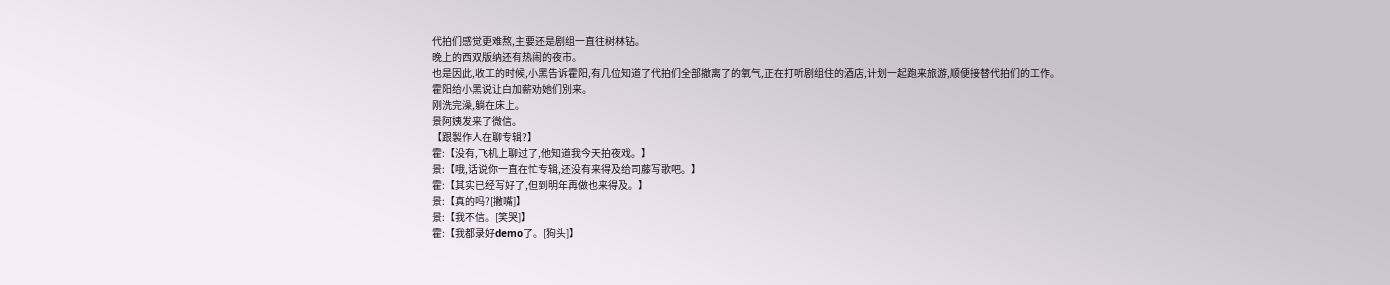代拍们感觉更难熬,主要还是剧组一直往树林钻。
晚上的西双版纳还有热闹的夜市。
也是因此,收工的时候,小黑告诉霍阳,有几位知道了代拍们全部撤离了的氧气,正在打听剧组住的酒店,计划一起跑来旅游,顺便接替代拍们的工作。
霍阳给小黑说让白加薪劝她们別来。
刚洗完澡,躺在床上。
景阿姨发来了微信。
【跟製作人在聊专辑?】
霍:【没有,飞机上聊过了,他知道我今天拍夜戏。】
景:【哦,话说你一直在忙专辑,还没有来得及给司藤写歌吧。】
霍:【其实已经写好了,但到明年再做也来得及。】
景:【真的吗?[撇嘴]】
景:【我不信。[笑哭]】
霍:【我都录好demo了。[狗头]】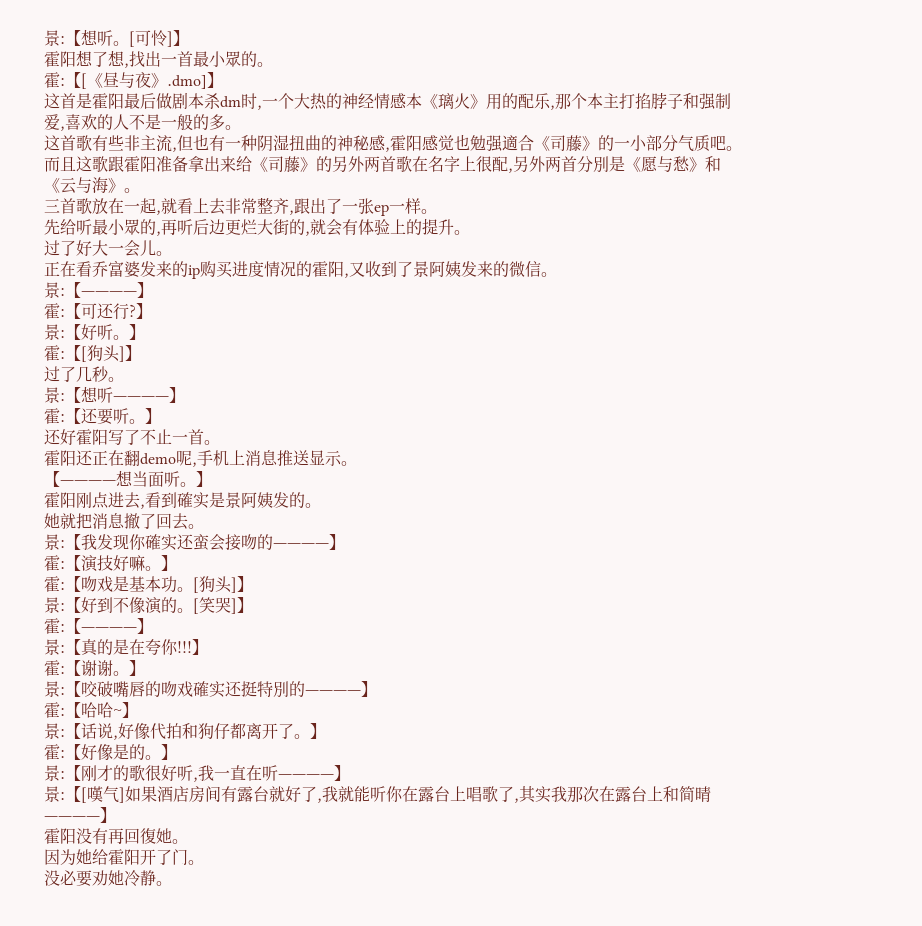景:【想听。[可怜]】
霍阳想了想,找出一首最小眾的。
霍:【[《昼与夜》.dmo]】
这首是霍阳最后做剧本杀dm时,一个大热的神经情感本《璃火》用的配乐,那个本主打掐脖子和强制爱,喜欢的人不是一般的多。
这首歌有些非主流,但也有一种阴湿扭曲的神秘感,霍阳感觉也勉强適合《司藤》的一小部分气质吧。
而且这歌跟霍阳准备拿出来给《司藤》的另外两首歌在名字上很配,另外两首分別是《愿与愁》和《云与海》。
三首歌放在一起,就看上去非常整齐,跟出了一张ep一样。
先给听最小眾的,再听后边更烂大街的,就会有体验上的提升。
过了好大一会儿。
正在看乔富婆发来的ip购买进度情况的霍阳,又收到了景阿姨发来的微信。
景:【————】
霍:【可还行?】
景:【好听。】
霍:【[狗头]】
过了几秒。
景:【想听————】
霍:【还要听。】
还好霍阳写了不止一首。
霍阳还正在翻demo呢,手机上消息推送显示。
【————想当面听。】
霍阳刚点进去,看到確实是景阿姨发的。
她就把消息撤了回去。
景:【我发现你確实还蛮会接吻的————】
霍:【演技好嘛。】
霍:【吻戏是基本功。[狗头]】
景:【好到不像演的。[笑哭]】
霍:【————】
景:【真的是在夸你!!!】
霍:【谢谢。】
景:【咬破嘴唇的吻戏確实还挺特別的————】
霍:【哈哈~】
景:【话说,好像代拍和狗仔都离开了。】
霍:【好像是的。】
景:【刚才的歌很好听,我一直在听————】
景:【[嘆气]如果酒店房间有露台就好了,我就能听你在露台上唱歌了,其实我那次在露台上和简晴————】
霍阳没有再回復她。
因为她给霍阳开了门。
没必要劝她冷静。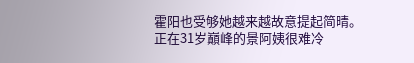霍阳也受够她越来越故意提起简晴。
正在31岁巔峰的景阿姨很难冷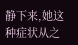静下来,她这种症状从之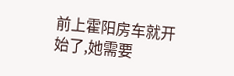前上霍阳房车就开始了,她需要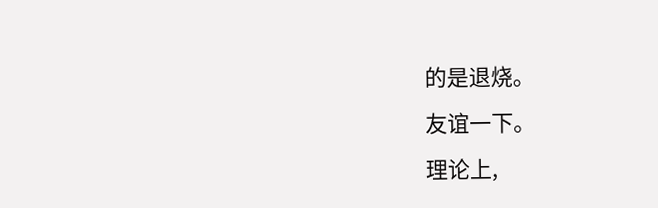的是退烧。
友谊一下。
理论上,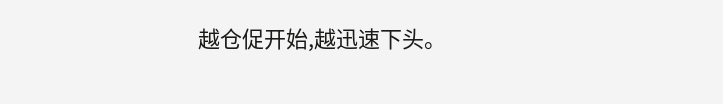越仓促开始,越迅速下头。